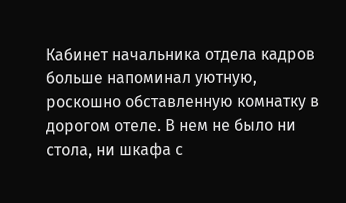Кабинет начальника отдела кадров больше напоминал уютную, роскошно обставленную комнатку в дорогом отеле. В нем не было ни стола, ни шкафа с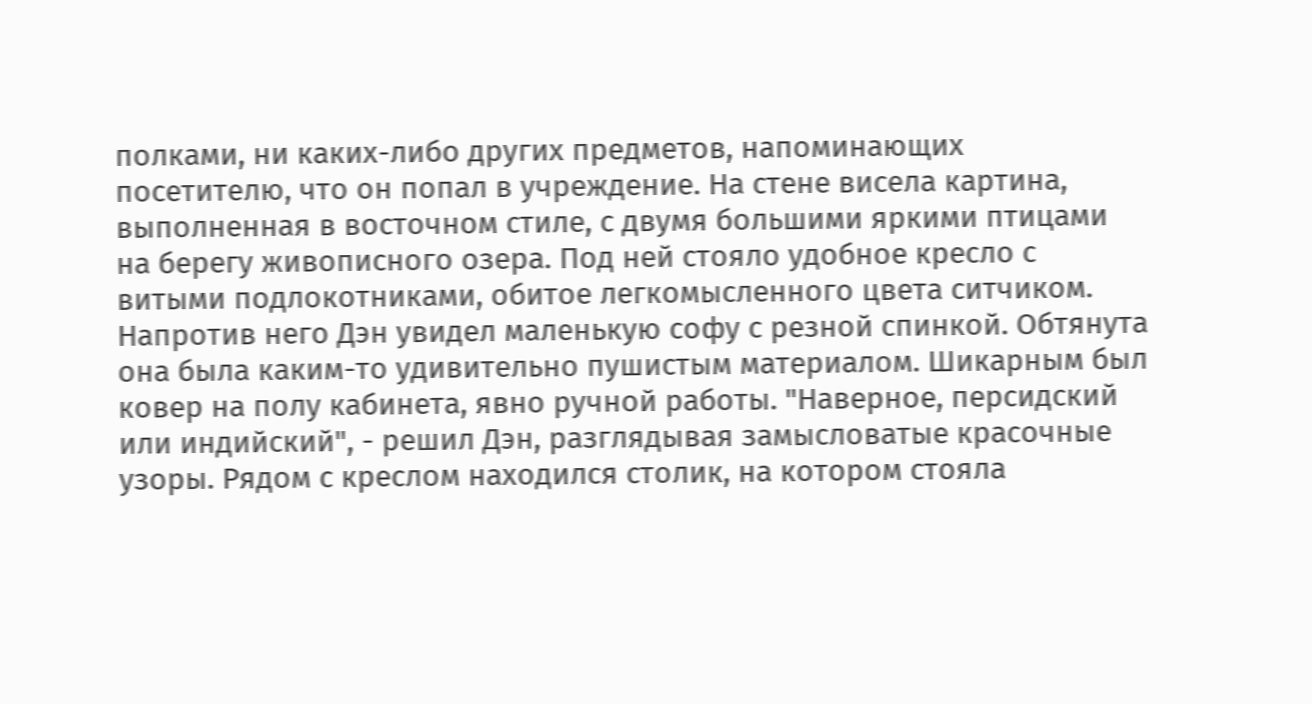полками, ни каких-либо других предметов, напоминающих посетителю, что он попал в учреждение. На стене висела картина, выполненная в восточном стиле, с двумя большими яркими птицами на берегу живописного озера. Под ней стояло удобное кресло с витыми подлокотниками, обитое легкомысленного цвета ситчиком. Напротив него Дэн увидел маленькую софу с резной спинкой. Обтянута она была каким-то удивительно пушистым материалом. Шикарным был ковер на полу кабинета, явно ручной работы. "Наверное, персидский или индийский", - решил Дэн, разглядывая замысловатые красочные узоры. Рядом с креслом находился столик, на котором стояла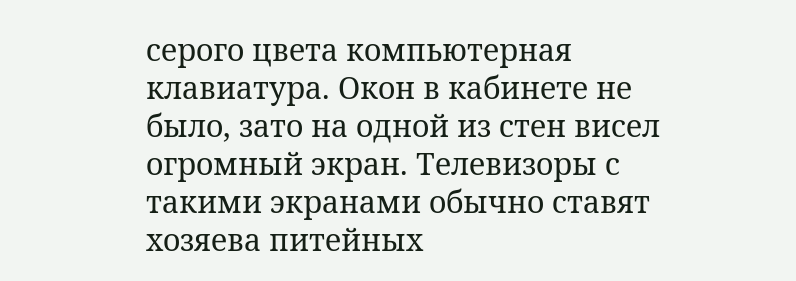серого цвета компьютерная клавиатура. Окон в кабинете не было, зато на одной из стен висел огромный экран. Телевизоры с такими экранами обычно ставят хозяева питейных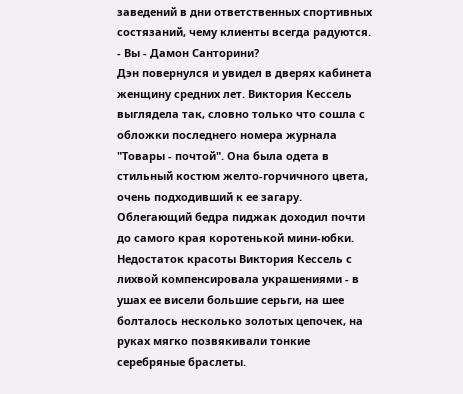заведений в дни ответственных спортивных состязаний, чему клиенты всегда радуются.
- Вы - Дамон Санторини?
Дэн повернулся и увидел в дверях кабинета женщину средних лет. Виктория Кессель выглядела так, словно только что сошла с обложки последнего номера журнала "Товары - почтой". Она была одета в стильный костюм желто-горчичного цвета, очень подходивший к ее загару. Облегающий бедра пиджак доходил почти до самого края коротенькой мини-юбки. Недостаток красоты Виктория Кессель с лихвой компенсировала украшениями - в ушах ее висели большие серьги, на шее болталось несколько золотых цепочек, на руках мягко позвякивали тонкие серебряные браслеты.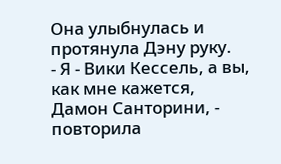Она улыбнулась и протянула Дэну руку.
- Я - Вики Кессель, а вы, как мне кажется, Дамон Санторини, - повторила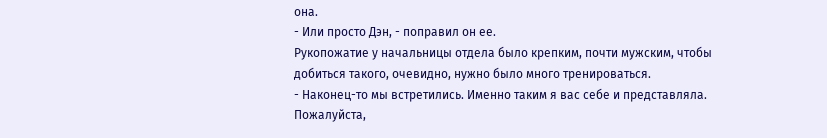она.
- Или просто Дэн, - поправил он ее.
Рукопожатие у начальницы отдела было крепким, почти мужским, чтобы добиться такого, очевидно, нужно было много тренироваться.
- Наконец-то мы встретились. Именно таким я вас себе и представляла. Пожалуйста,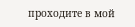проходите в мой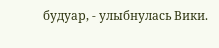будуар, - улыбнулась Вики.